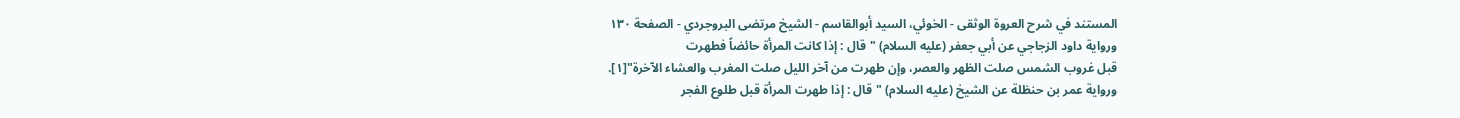المستند في شرح العروة الوثقى - الخوئي، السيد أبوالقاسم - الشيخ مرتضى البروجردي - الصفحة ١٣٠
ورواية داود الزجاجي عن أبي جعفر (عليه السلام) "قال : إذا كانت المرأة حائضاً فطهرت
قبل غروب الشمس صلت الظهر والعصر، وإن طهرت من آخر الليل صلت المغرب والعشاء الآخرة"[١].
ورواية عمر بن حنظلة عن الشيخ (عليه السلام) "قال : إذا طهرت المرأة قبل طلوع الفجر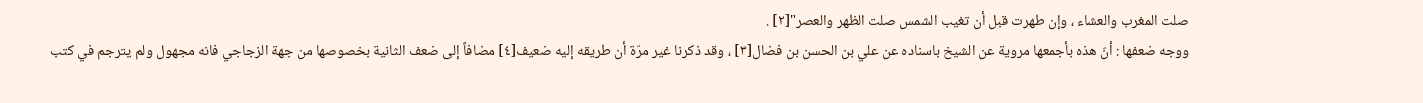صلت المغرب والعشاء ، وإن طهرت قبل أن تغيب الشمس صلت الظهر والعصر"[٢] .
ووجه ضعفها : أنّ هذه بأجمعها مروية عن الشيخ باسناده عن علي بن الحسن بن فضال[٣] ، وقد ذكرنا غير مرّة أن طريقه إليه ضعيف[٤] مضافاً إلى ضعف الثانية بخصوصها من جهة الزجاجي فانه مجهول ولم يترجم في كتب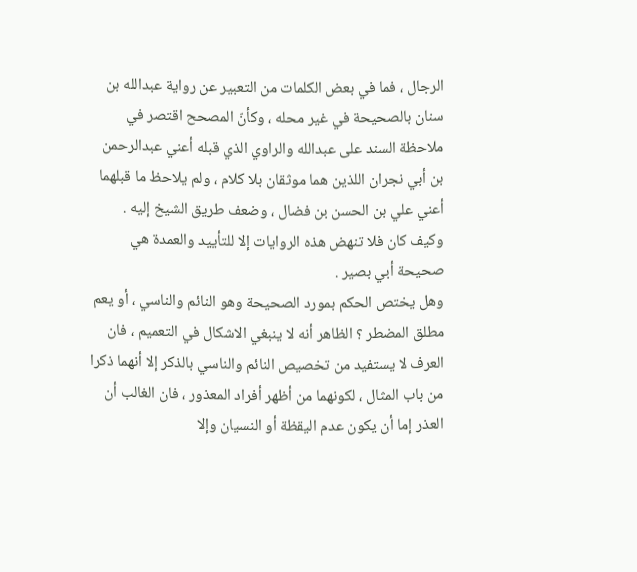الرجال ، فما في بعض الكلمات من التعبير عن رواية عبدالله بن سنان بالصحيحة في غير محله ، وكأنّ المصحح اقتصر في ملاحظة السند على عبدالله والراوي الذي قبله أعني عبدالرحمن بن أبي نجران اللذين هما موثقان بلا كلام ، ولم يلاحظ ما قبلهما أعني علي بن الحسن بن فضال ، وضعف طريق الشيخ إليه . وكيف كان فلا تنهض هذه الروايات إلا للتأييد والعمدة هي صحيحة أبي بصير .
وهل يختص الحكم بمورد الصحيحة وهو النائم والناسي ، أو يعم مطلق المضطر ؟ الظاهر أنه لا ينبغي الاشكال في التعميم ، فان العرف لا يستفيد من تخصيص النائم والناسي بالذكر إلا أنهما ذكرا من باب المثال ، لكونهما من أظهر أفراد المعذور ، فان الغالب أن العذر إما أن يكون عدم اليقظة أو النسيان وإلا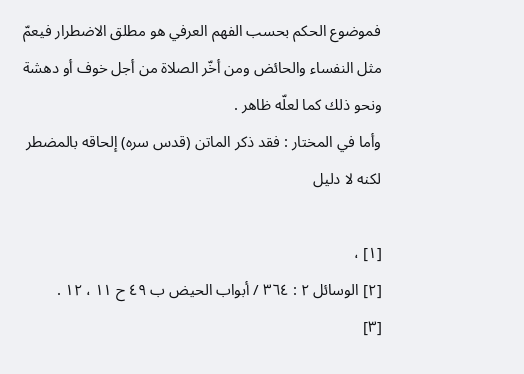فموضوع الحكم بحسب الفهم العرفي هو مطلق الاضطرار فيعمّ مثل النفساء والحائض ومن أخّر الصلاة من أجل خوف أو دهشة ونحو ذلك كما لعلّه ظاهر .
وأما في المختار : فقد ذكر الماتن (قدس سره) إلحاقه بالمضطر لكنه لا دليل

[١] ،
[٢] الوسائل ٢ : ٣٦٤ / أبواب الحيض ب ٤٩ ح ١١ ، ١٢ .
[٣]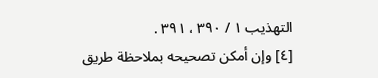التهذيب ١ / ٣٩٠ ، ٣٩١ .
[٤] وإن أمكن تصحيحه بملاحظة طريق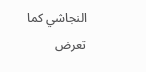النجاشي كما تعرض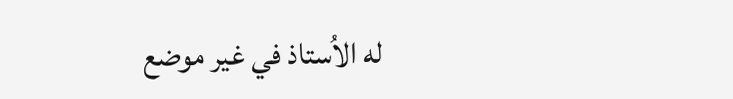له الاُستاذ في غير موضع